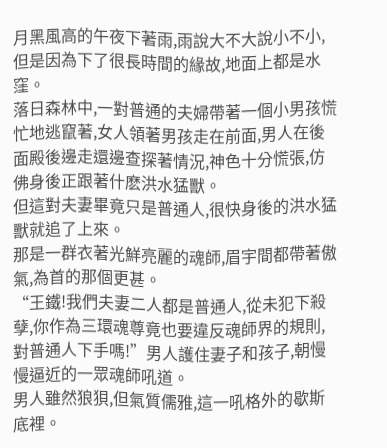月黑風高的午夜下著雨,雨說大不大說小不小,但是因為下了很長時間的緣故,地面上都是水窪。
落日森林中,一對普通的夫婦帶著一個小男孩慌忙地逃竄著,女人領著男孩走在前面,男人在後面殿後邊走還邊查探著情況,神色十分慌張,仿佛身後正跟著什麽洪水猛獸。
但這對夫妻畢竟只是普通人,很快身後的洪水猛獸就追了上來。
那是一群衣著光鮮亮麗的魂師,眉宇間都帶著傲氣,為首的那個更甚。
“王鐵!我們夫妻二人都是普通人,從未犯下殺孽,你作為三環魂尊竟也要違反魂師界的規則,對普通人下手嗎!”男人護住妻子和孩子,朝慢慢逼近的一眾魂師吼道。
男人雖然狼狽,但氣質儒雅,這一吼格外的歇斯底裡。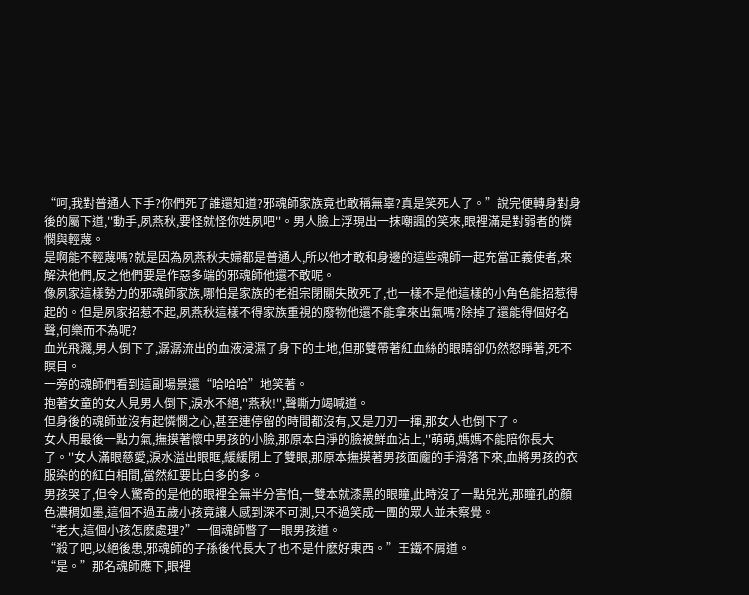“呵,我對普通人下手?你們死了誰還知道?邪魂師家族竟也敢稱無辜?真是笑死人了。”說完便轉身對身後的屬下道,''動手,夙燕秋,要怪就怪你姓夙吧''。男人臉上浮現出一抹嘲諷的笑來,眼裡滿是對弱者的憐憫與輕蔑。
是啊能不輕蔑嗎?就是因為夙燕秋夫婦都是普通人,所以他才敢和身邊的這些魂師一起充當正義使者,來解決他們,反之他們要是作惡多端的邪魂師他還不敢呢。
像夙家這樣勢力的邪魂師家族,哪怕是家族的老祖宗閉關失敗死了,也一樣不是他這樣的小角色能招惹得起的。但是夙家招惹不起,夙燕秋這樣不得家族重視的廢物他還不能拿來出氣嗎?除掉了還能得個好名聲,何樂而不為呢?
血光飛濺,男人倒下了,潺潺流出的血液浸濕了身下的土地,但那雙帶著紅血絲的眼睛卻仍然怒睜著,死不瞑目。
一旁的魂師們看到這副場景還“哈哈哈”地笑著。
抱著女童的女人見男人倒下,淚水不絕,''燕秋!'',聲嘶力竭喊道。
但身後的魂師並沒有起憐憫之心,甚至連停留的時間都沒有,又是刀刃一揮,那女人也倒下了。
女人用最後一點力氣,撫摸著懷中男孩的小臉,那原本白淨的臉被鮮血沾上,''萌萌,媽媽不能陪你長大了。''女人滿眼慈愛,淚水溢出眼眶,緩緩閉上了雙眼,那原本撫摸著男孩面龐的手滑落下來,血將男孩的衣服染的的紅白相間,當然紅要比白多的多。
男孩哭了,但令人驚奇的是他的眼裡全無半分害怕,一雙本就漆黑的眼瞳,此時沒了一點兒光,那瞳孔的顏色濃稠如墨,這個不過五歲小孩竟讓人感到深不可測,只不過笑成一團的眾人並未察覺。
“老大,這個小孩怎麽處理?”一個魂師瞥了一眼男孩道。
“殺了吧,以絕後患,邪魂師的子孫後代長大了也不是什麽好東西。”王鐵不屑道。
“是。”那名魂師應下,眼裡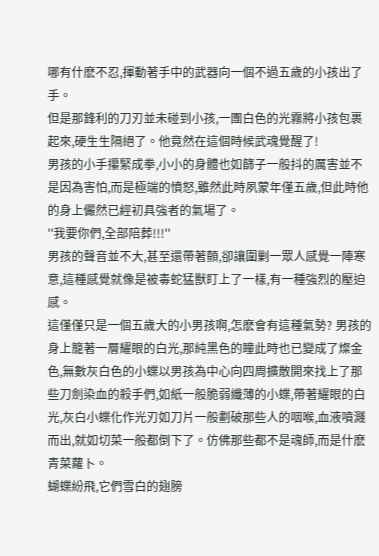哪有什麽不忍,揮動著手中的武器向一個不過五歲的小孩出了手。
但是那鋒利的刀刃並未碰到小孩,一團白色的光霧將小孩包裹起來,硬生生隔絕了。他竟然在這個時候武魂覺醒了!
男孩的小手攥緊成拳,小小的身體也如篩子一般抖的厲害並不是因為害怕,而是極端的憤怒,雖然此時夙蒙年僅五歲,但此時他的身上儼然已經初具強者的氣場了。
''我要你們,全部陪葬!!!''
男孩的聲音並不大,甚至還帶著顫,卻讓圍剿一眾人感覺一陣寒意,這種感覺就像是被毒蛇猛獸盯上了一樣,有一種強烈的壓迫感。
這僅僅只是一個五歲大的小男孩啊,怎麽會有這種氣勢? 男孩的身上籠著一層耀眼的白光,那純黑色的瞳此時也已變成了燦金色,無數灰白色的小蝶以男孩為中心向四周擴散開來找上了那些刀劍染血的殺手們,如紙一般脆弱纖薄的小蝶,帶著耀眼的白光,灰白小蝶化作光刃如刀片一般劃破那些人的咽喉,血液噴濺而出,就如切菜一般都倒下了。仿佛那些都不是魂師,而是什麽青菜蘿卜。
蝴蝶紛飛,它們雪白的翅膀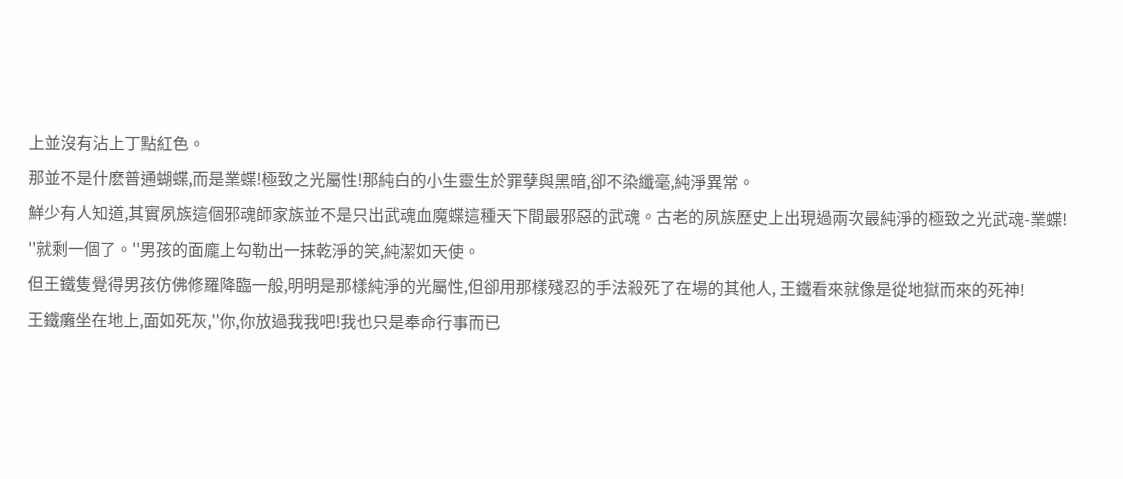上並沒有沾上丁點紅色。
那並不是什麽普通蝴蝶,而是業蝶!極致之光屬性!那純白的小生靈生於罪孽與黑暗,卻不染纖毫,純淨異常。
鮮少有人知道,其實夙族這個邪魂師家族並不是只出武魂血魔蝶這種天下間最邪惡的武魂。古老的夙族歷史上出現過兩次最純淨的極致之光武魂-業蝶!
''就剩一個了。''男孩的面龐上勾勒出一抹乾淨的笑,純潔如天使。
但王鐵隻覺得男孩仿佛修羅降臨一般,明明是那樣純淨的光屬性,但卻用那樣殘忍的手法殺死了在場的其他人, 王鐵看來就像是從地獄而來的死神!
王鐵癱坐在地上,面如死灰,''你,你放過我我吧!我也只是奉命行事而已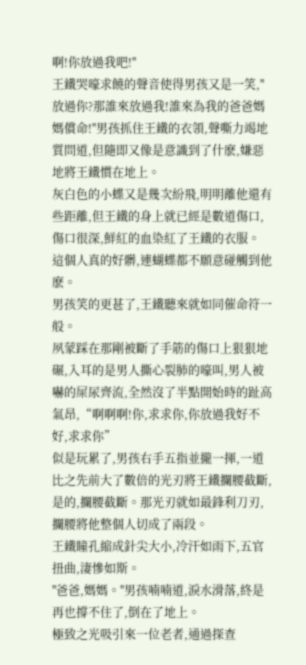啊!你放過我吧!''
王鐵哭嚎求饒的聲音使得男孩又是一笑,''放過你?那誰來放過我!誰來為我的爸爸媽媽償命!''男孩抓住王鐵的衣領,聲嘶力竭地質問道,但隨即又像是意識到了什麽,嫌惡地將王鐵慣在地上。
灰白色的小蝶又是幾次紛飛,明明離他還有些距離,但王鐵的身上就已經是數道傷口,傷口很深,鮮紅的血染紅了王鐵的衣服。
這個人真的好髒,連蝴蝶都不願意碰觸到他麽。
男孩笑的更甚了,王鐵聽來就如同催命符一般。
夙蒙踩在那剛被斷了手筋的傷口上狠狠地碾,入耳的是男人撕心裂肺的嚎叫,男人被嚇的屎尿齊流,全然沒了半點開始時的趾高氣昂,“啊啊啊!你,求求你,你放過我好不好,求求你”
似是玩累了,男孩右手五指並攏一揮,一道比之先前大了數倍的光刃將王鐵攔腰截斷,是的,攔腰截斷。那光刃就如最鋒利刀刃,攔腰將他整個人切成了兩段。
王鐵瞳孔縮成針尖大小,冷汗如雨下,五官扭曲,淒慘如斯。
''爸爸,媽媽。''男孩喃喃道,淚水滑落,終是再也撐不住了,倒在了地上。
極致之光吸引來一位老者,通過探查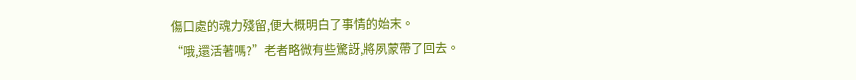傷口處的魂力殘留,便大概明白了事情的始末。
“哦,還活著嗎?”老者略微有些驚訝,將夙蒙帶了回去。